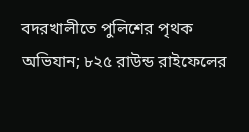বদরখালীতে পুলিশের পৃথক অভিযান; ৮২৫ রাউন্ড রাইফেলের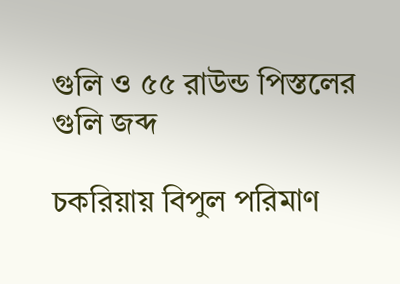গুলি ও ৫৫ রাউন্ড পিস্তলের গুলি জব্দ

চকরিয়ায় বিপুল পরিমাণ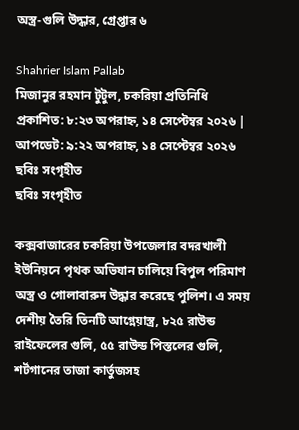অস্ত্র-গুলি উদ্ধার, গ্রেপ্তার ৬

Shahrier Islam Pallab
মিজানুর রহমান টুটুল, চকরিয়া প্রতিনিধি
প্রকাশিত: ৮:২৩ অপরাহ্ন, ১৪ সেপ্টেম্বর ২০২৬ | আপডেট: ৯:২২ অপরাহ্ন, ১৪ সেপ্টেম্বর ২০২৬
ছবিঃ সংগৃহীত
ছবিঃ সংগৃহীত

কক্সবাজারের চকরিয়া উপজেলার বদরখালী ইউনিয়নে পৃথক অভিযান চালিয়ে বিপুল পরিমাণ অস্ত্র ও গোলাবারুদ উদ্ধার করেছে পুলিশ। এ সময় দেশীয় তৈরি তিনটি আগ্নেয়াস্ত্র, ৮২৫ রাউন্ড রাইফেলের গুলি, ৫৫ রাউন্ড পিস্তলের গুলি, শর্টগানের তাজা কার্তুজসহ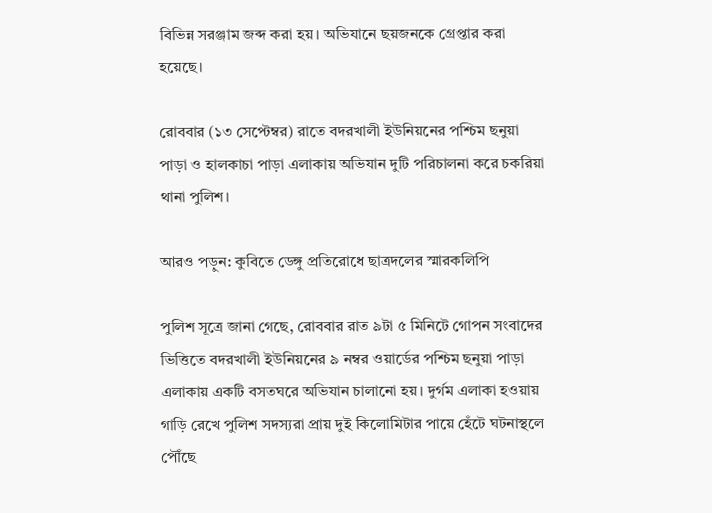বিভিন্ন সরঞ্জাম জব্দ করা হয়। অভিযানে ছয়জনকে গ্রেপ্তার করা হয়েছে।

রোববার (১৩ সেপ্টেম্বর) রাতে বদরখালী ইউনিয়নের পশ্চিম ছনুয়া পাড়া ও হালকাচা পাড়া এলাকায় অভিযান দুটি পরিচালনা করে চকরিয়া থানা পুলিশ।

আরও পড়ুন: কুবিতে ডেঙ্গু প্রতিরোধে ছাত্রদলের স্মারকলিপি

পুলিশ সূত্রে জানা গেছে, রোববার রাত ৯টা ৫ মিনিটে গোপন সংবাদের ভিত্তিতে বদরখালী ইউনিয়নের ৯ নম্বর ওয়ার্ডের পশ্চিম ছনুয়া পাড়া এলাকায় একটি বসতঘরে অভিযান চালানো হয়। দুর্গম এলাকা হওয়ায় গাড়ি রেখে পুলিশ সদস্যরা প্রায় দুই কিলোমিটার পায়ে হেঁটে ঘটনাস্থলে পৌঁছে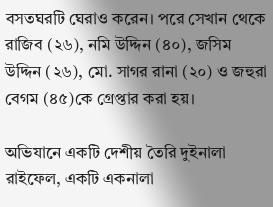বসতঘরটি ঘেরাও করেন। পরে সেখান থেকে রাজিব (২৬), নমি উদ্দিন (৪০), জসিম উদ্দিন (২৬), মো. সাগর রানা (২০) ও জহুরা বেগম (৪৫)কে গ্রেপ্তার করা হয়।

অভিযানে একটি দেশীয় তৈরি দুইনালা রাইফেল, একটি একনালা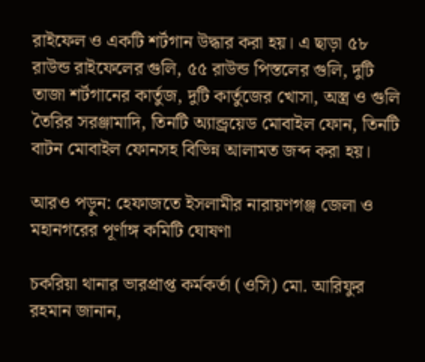রাইফেল ও একটি শর্টগান উদ্ধার করা হয়। এ ছাড়া ৫৮ রাউন্ড রাইফেলের গুলি, ৫৫ রাউন্ড পিস্তলের গুলি, দুটি তাজা শর্টগানের কার্তুজ, দুটি কার্তুজের খোসা, অস্ত্র ও গুলি তৈরির সরঞ্জামাদি, তিনটি অ্যান্ড্রয়েড মোবাইল ফোন, তিনটি বাটন মোবাইল ফোনসহ বিভিন্ন আলামত জব্দ করা হয়।

আরও পড়ুন: হেফাজতে ইসলামীর নারায়ণগঞ্জ জেলা ও মহানগরের পূর্ণাঙ্গ কমিটি ঘোষণা

চকরিয়া থানার ভারপ্রাপ্ত কর্মকর্তা (ওসি) মো. আরিফুর রহমান জানান,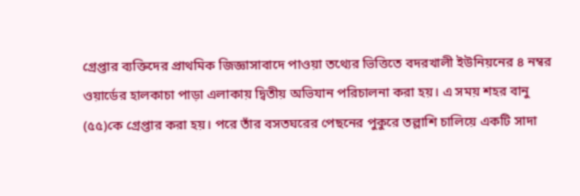গ্রেপ্তার ব্যক্তিদের প্রাথমিক জিজ্ঞাসাবাদে পাওয়া তথ্যের ভিত্তিতে বদরখালী ইউনিয়নের ৪ নম্বর ওয়ার্ডের হালকাচা পাড়া এলাকায় দ্বিতীয় অভিযান পরিচালনা করা হয়। এ সময় শহর বানু (৫৫)কে গ্রেপ্তার করা হয়। পরে তাঁর বসতঘরের পেছনের পুকুরে তল্লাশি চালিয়ে একটি সাদা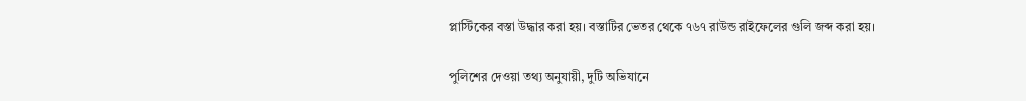প্লাস্টিকের বস্তা উদ্ধার করা হয়। বস্তাটির ভেতর থেকে ৭৬৭ রাউন্ড রাইফেলের গুলি জব্দ করা হয়।

পুলিশের দেওয়া তথ্য অনুযায়ী, দুটি অভিযানে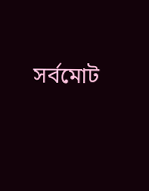সর্বমোট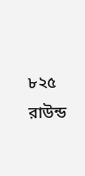৮২৫ রাউন্ড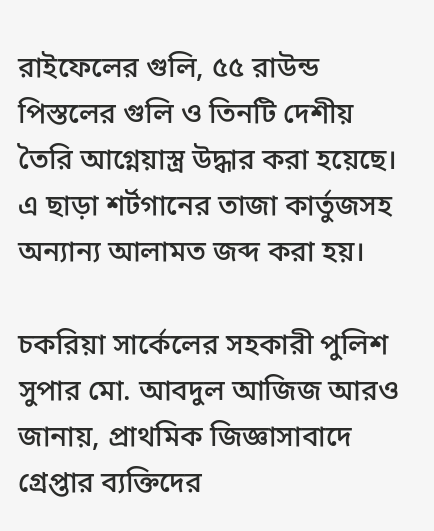রাইফেলের গুলি, ৫৫ রাউন্ড পিস্তলের গুলি ও তিনটি দেশীয় তৈরি আগ্নেয়াস্ত্র উদ্ধার করা হয়েছে। এ ছাড়া শর্টগানের তাজা কার্তুজসহ অন্যান্য আলামত জব্দ করা হয়।

চকরিয়া সার্কেলের সহকারী পুলিশ সুপার মো. আবদুল আজিজ আরও জানায়, প্রাথমিক জিজ্ঞাসাবাদে গ্রেপ্তার ব্যক্তিদের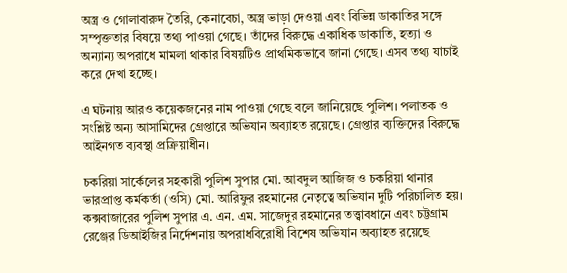অস্ত্র ও গোলাবারুদ তৈরি, কেনাবেচা, অস্ত্র ভাড়া দেওয়া এবং বিভিন্ন ডাকাতির সঙ্গে সম্পৃক্ততার বিষয়ে তথ্য পাওয়া গেছে। তাঁদের বিরুদ্ধে একাধিক ডাকাতি, হত্যা ও অন্যান্য অপরাধে মামলা থাকার বিষয়টিও প্রাথমিকভাবে জানা গেছে। এসব তথ্য যাচাই করে দেখা হচ্ছে।

এ ঘটনায় আরও কয়েকজনের নাম পাওয়া গেছে বলে জানিয়েছে পুলিশ। পলাতক ও সংশ্লিষ্ট অন্য আসামিদের গ্রেপ্তারে অভিযান অব্যাহত রয়েছে। গ্রেপ্তার ব্যক্তিদের বিরুদ্ধে আইনগত ব্যবস্থা প্রক্রিয়াধীন।

চকরিয়া সার্কেলের সহকারী পুলিশ সুপার মো. আবদুল আজিজ ও চকরিয়া থানার ভারপ্রাপ্ত কর্মকর্তা (ওসি) মো. আরিফুর রহমানের নেতৃত্বে অভিযান দুটি পরিচালিত হয়। কক্সবাজারের পুলিশ সুপার এ. এন. এম. সাজেদুর রহমানের তত্ত্বাবধানে এবং চট্টগ্রাম রেঞ্জের ডিআইজির নির্দেশনায় অপরাধবিরোধী বিশেষ অভিযান অব্যাহত রয়েছে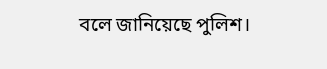বলে জানিয়েছে পুলিশ।